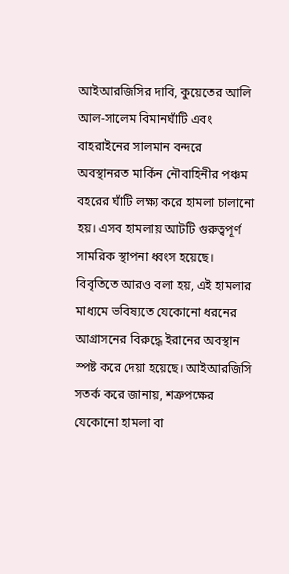আইআরজিসির দাবি, কুয়েতের আলি আল-সালেম বিমানঘাঁটি এবং বাহরাইনের সালমান বন্দরে অবস্থানরত মার্কিন নৌবাহিনীর পঞ্চম বহরের ঘাঁটি লক্ষ্য করে হামলা চালানো হয়। এসব হামলায় আটটি গুরুত্বপূর্ণ সামরিক স্থাপনা ধ্বংস হয়েছে।
বিবৃতিতে আরও বলা হয়, এই হামলার মাধ্যমে ভবিষ্যতে যেকোনো ধরনের আগ্রাসনের বিরুদ্ধে ইরানের অবস্থান স্পষ্ট করে দেয়া হয়েছে। আইআরজিসি সতর্ক করে জানায়, শত্রুপক্ষের যেকোনো হামলা বা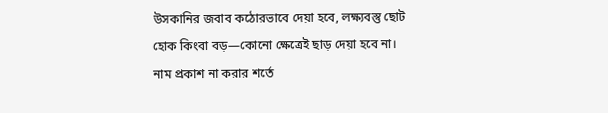উসকানির জবাব কঠোরভাবে দেয়া হবে, লক্ষ্যবস্তু ছোট হোক কিংবা বড়—কোনো ক্ষেত্রেই ছাড় দেয়া হবে না।
নাম প্রকাশ না করার শর্তে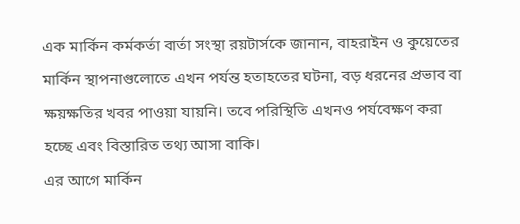এক মার্কিন কর্মকর্তা বার্তা সংস্থা রয়টার্সকে জানান, বাহরাইন ও কুয়েতের মার্কিন স্থাপনাগুলোতে এখন পর্যন্ত হতাহতের ঘটনা, বড় ধরনের প্রভাব বা ক্ষয়ক্ষতির খবর পাওয়া যায়নি। তবে পরিস্থিতি এখনও পর্যবেক্ষণ করা হচ্ছে এবং বিস্তারিত তথ্য আসা বাকি।
এর আগে মার্কিন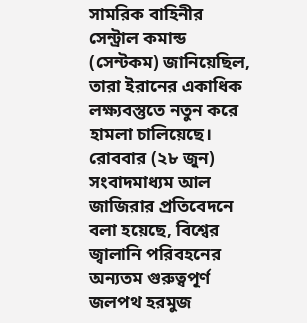সামরিক বাহিনীর সেন্ট্রাল কমান্ড (সেন্টকম) জানিয়েছিল, তারা ইরানের একাধিক লক্ষ্যবস্তুতে নতুন করে হামলা চালিয়েছে।
রোববার (২৮ জুন) সংবাদমাধ্যম আল জাজিরার প্রতিবেদনে বলা হয়েছে, বিশ্বের জ্বালানি পরিবহনের অন্যতম গুরুত্বপূর্ণ জলপথ হরমুজ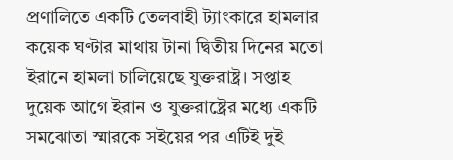প্রণালিতে একটি তেলবাহী ট্যাংকারে হামলার কয়েক ঘণ্টার মাথায় টানা দ্বিতীয় দিনের মতো ইরানে হামলা চালিয়েছে যুক্তরাষ্ট্র। সপ্তাহ দুয়েক আগে ইরান ও যুক্তরাষ্ট্রের মধ্যে একটি সমঝোতা স্মারকে সইয়ের পর এটিই দুই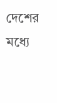দেশের মধ্যে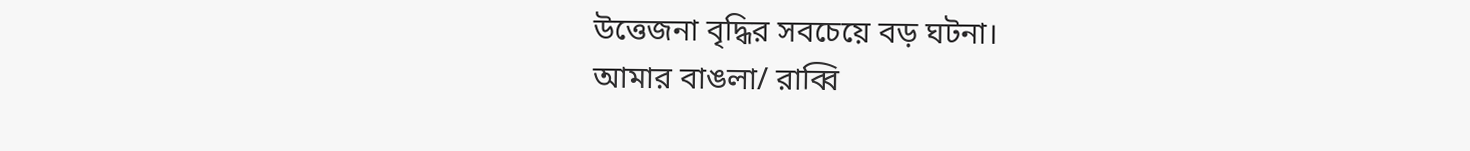উত্তেজনা বৃদ্ধির সবচেয়ে বড় ঘটনা।
আমার বাঙলা/ রাব্বি